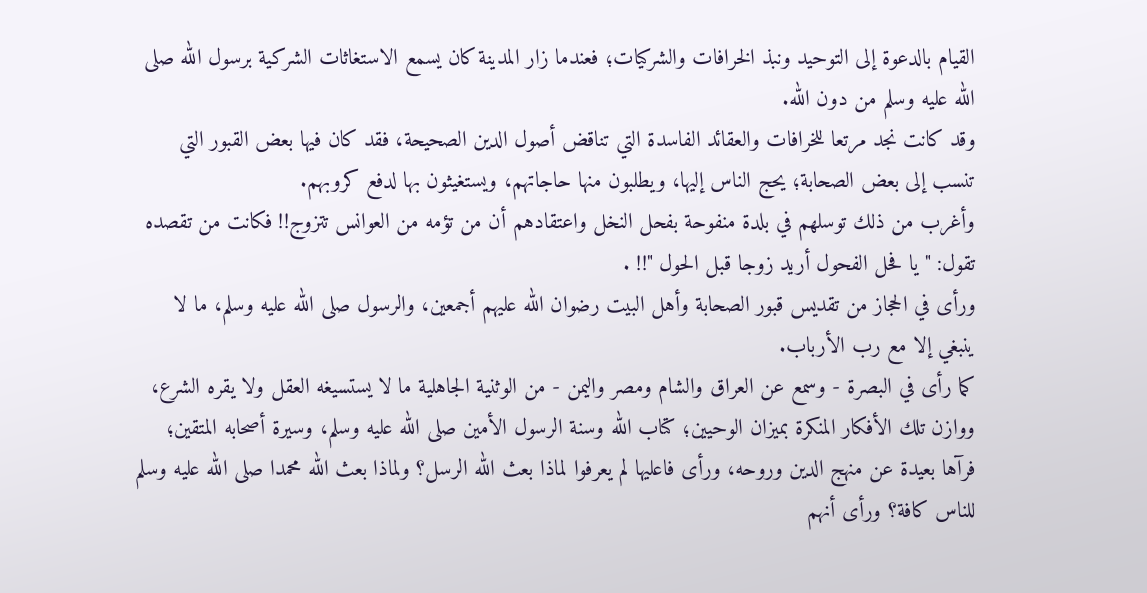القيام بالدعوة إلى التوحيد ونبذ الخرافات والشركيات؛ فعندما زار المدينة كان يسمع الاستغاثات الشركية برسول الله صلى الله عليه وسلم من دون الله.
وقد كانت نجد مرتعا للخرافات والعقائد الفاسدة التي تناقض أصول الدين الصحيحة، فقد كان فيها بعض القبور التي تنسب إلى بعض الصحابة؛ يحج الناس إليها، ويطلبون منها حاجاتهم، ويستغيثون بها لدفع كروبهم.
وأغرب من ذلك توسلهم في بلدة منفوحة بفحل النخل واعتقادهم أن من تؤمه من العوانس تتزوج!! فكانت من تقصده تقول: " يا فحل الفحول أريد زوجا قبل الحول "!! .
ورأى في الحجاز من تقديس قبور الصحابة وأهل البيت رضوان الله عليهم أجمعين، والرسول صلى الله عليه وسلم، ما لا ينبغي إلا مع رب الأرباب.
كما رأى في البصرة - وسمع عن العراق والشام ومصر واليمن - من الوثنية الجاهلية ما لا يستسيغه العقل ولا يقره الشرع، ووازن تلك الأفكار المنكرة بميزان الوحيين؛ كتاب الله وسنة الرسول الأمين صلى الله عليه وسلم، وسيرة أصحابه المتقين؛ فرآها بعيدة عن منهج الدين وروحه، ورأى فاعليها لم يعرفوا لماذا بعث الله الرسل؟ ولماذا بعث الله محمدا صلى الله عليه وسلم للناس كافة؟ ورأى أنهم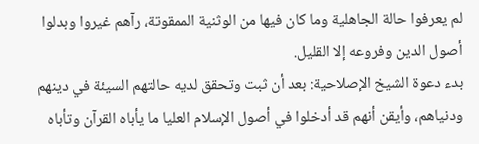لم يعرفوا حالة الجاهلية وما كان فيها من الوثنية الممقوتة، رآهم غيروا وبدلوا أصول الدين وفروعه إلا القليل.
بدء دعوة الشيخ الإصلاحية: بعد أن ثبت وتحقق لديه حالتهم السيئة في دينهم ودنياهم، وأيقن أنهم قد أدخلوا في أصول الإسلام العليا ما يأباه القرآن وتأباه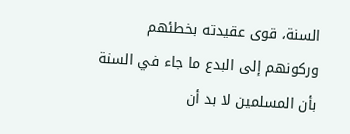السنة، قوى عقيدته بخطئهم وركونهم إلى البدع ما جاء في السنة بأن المسلمين لا بد أن